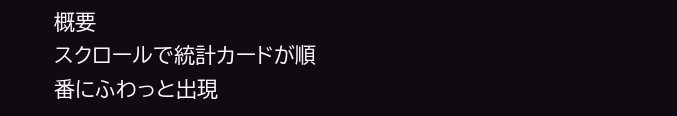概要
スクロールで統計カードが順番にふわっと出現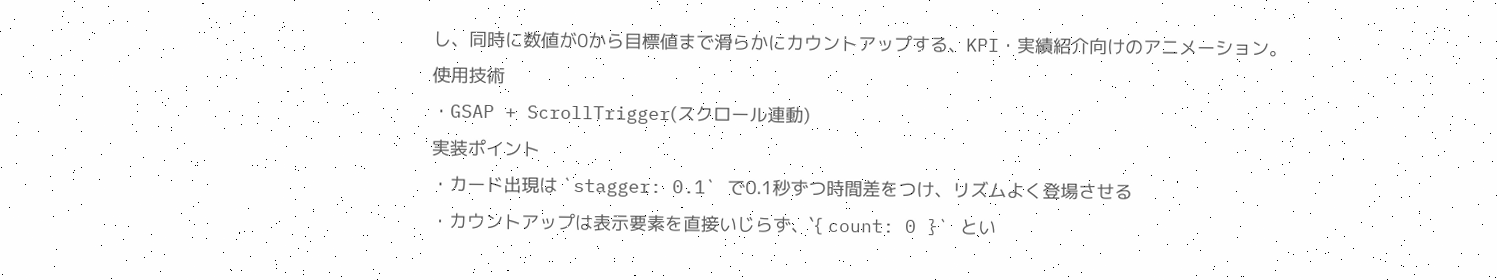し、同時に数値が0から目標値まで滑らかにカウントアップする、KPI・実績紹介向けのアニメーション。
使用技術
・GSAP + ScrollTrigger(スクロール連動)
実装ポイント
・カード出現は `stagger: 0.1` で0.1秒ずつ時間差をつけ、リズムよく登場させる
・カウントアップは表示要素を直接いじらず、`{ count: 0 }` とい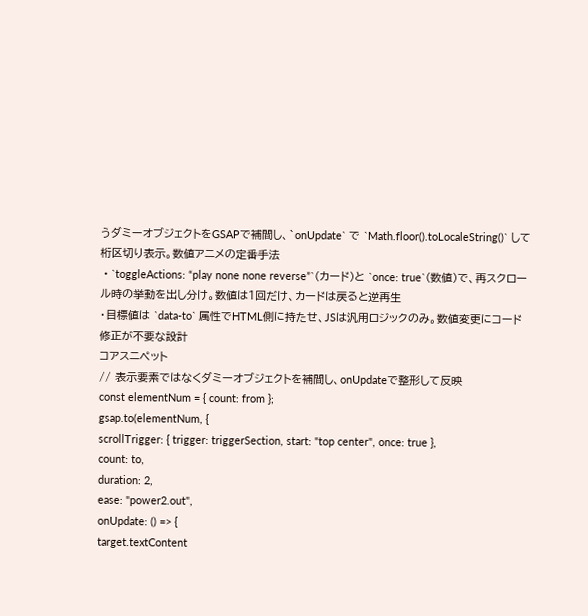うダミーオブジェクトをGSAPで補間し、`onUpdate` で `Math.floor().toLocaleString()` して桁区切り表示。数値アニメの定番手法
・`toggleActions: “play none none reverse”`(カード)と `once: true`(数値)で、再スクロール時の挙動を出し分け。数値は1回だけ、カードは戻ると逆再生
・目標値は `data-to` 属性でHTML側に持たせ、JSは汎用ロジックのみ。数値変更にコード修正が不要な設計
コアスニペット
// 表示要素ではなくダミーオブジェクトを補間し、onUpdateで整形して反映
const elementNum = { count: from };
gsap.to(elementNum, {
scrollTrigger: { trigger: triggerSection, start: "top center", once: true },
count: to,
duration: 2,
ease: "power2.out",
onUpdate: () => {
target.textContent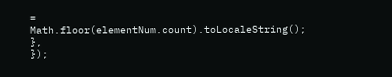= Math.floor(elementNum.count).toLocaleString();
},
});